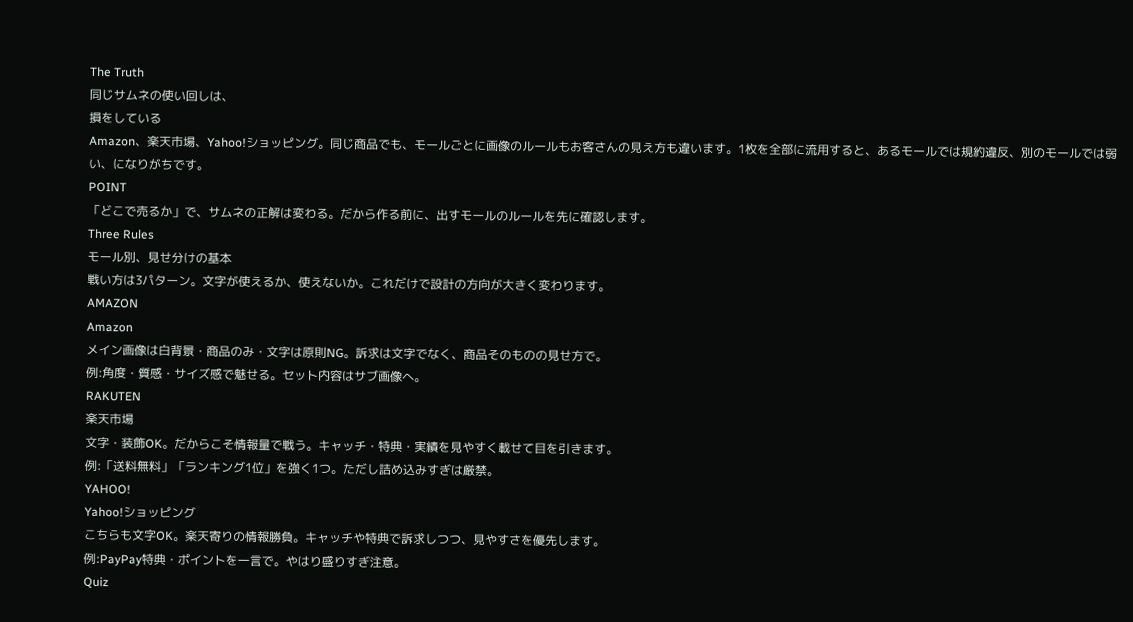The Truth
同じサムネの使い回しは、
損をしている
Amazon、楽天市場、Yahoo!ショッピング。同じ商品でも、モールごとに画像のルールもお客さんの見え方も違います。1枚を全部に流用すると、あるモールでは規約違反、別のモールでは弱い、になりがちです。
POINT
「どこで売るか」で、サムネの正解は変わる。だから作る前に、出すモールのルールを先に確認します。
Three Rules
モール別、見せ分けの基本
戦い方は3パターン。文字が使えるか、使えないか。これだけで設計の方向が大きく変わります。
AMAZON
Amazon
メイン画像は白背景・商品のみ・文字は原則NG。訴求は文字でなく、商品そのものの見せ方で。
例:角度・質感・サイズ感で魅せる。セット内容はサブ画像へ。
RAKUTEN
楽天市場
文字・装飾OK。だからこそ情報量で戦う。キャッチ・特典・実績を見やすく載せて目を引きます。
例:「送料無料」「ランキング1位」を強く1つ。ただし詰め込みすぎは厳禁。
YAHOO!
Yahoo!ショッピング
こちらも文字OK。楽天寄りの情報勝負。キャッチや特典で訴求しつつ、見やすさを優先します。
例:PayPay特典・ポイントを一言で。やはり盛りすぎ注意。
Quiz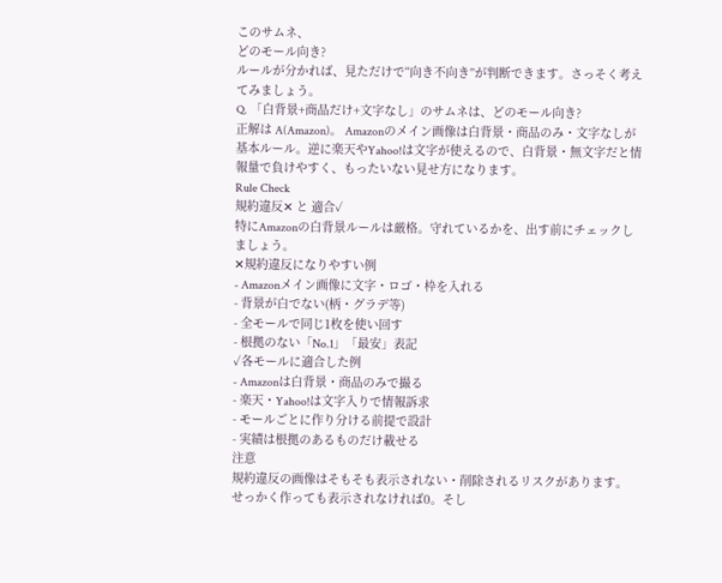このサムネ、
どのモール向き?
ルールが分かれば、見ただけで“向き不向き”が判断できます。さっそく考えてみましょう。
Q. 「白背景+商品だけ+文字なし」のサムネは、どのモール向き?
正解は A(Amazon)。 Amazonのメイン画像は白背景・商品のみ・文字なしが基本ルール。逆に楽天やYahoo!は文字が使えるので、白背景・無文字だと情報量で負けやすく、もったいない見せ方になります。
Rule Check
規約違反✕ と 適合✓
特にAmazonの白背景ルールは厳格。守れているかを、出す前にチェックしましょう。
✕規約違反になりやすい例
- Amazonメイン画像に文字・ロゴ・枠を入れる
- 背景が白でない(柄・グラデ等)
- 全モールで同じ1枚を使い回す
- 根拠のない「No.1」「最安」表記
✓各モールに適合した例
- Amazonは白背景・商品のみで撮る
- 楽天・Yahoo!は文字入りで情報訴求
- モールごとに作り分ける前提で設計
- 実績は根拠のあるものだけ載せる
注意
規約違反の画像はそもそも表示されない・削除されるリスクがあります。せっかく作っても表示されなければ0。そし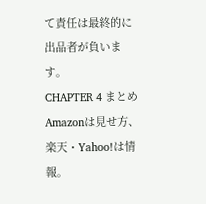て責任は最終的に出品者が負います。
CHAPTER 4 まとめ
Amazonは見せ方、楽天・Yahoo!は情報。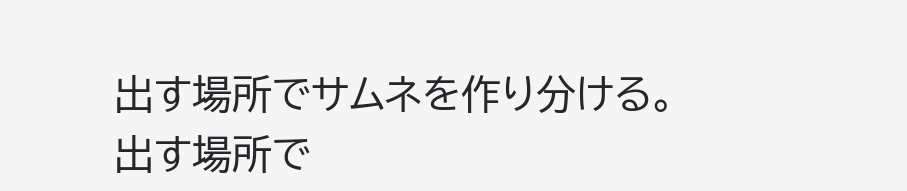出す場所でサムネを作り分ける。
出す場所で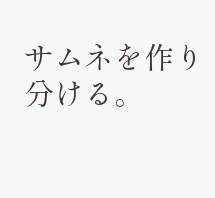サムネを作り分ける。